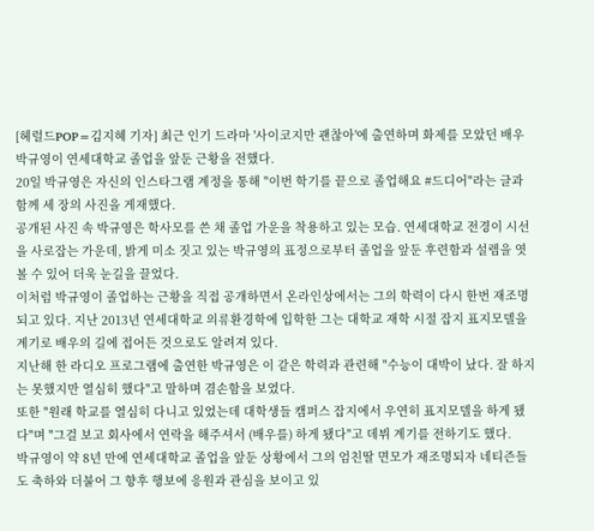[헤럴드POP=김지혜 기자] 최근 인기 드라마 '사이코지만 괜찮아'에 출연하며 화제를 모았던 배우 박규영이 연세대학교 졸업을 앞둔 근황을 전했다.
20일 박규영은 자신의 인스타그램 계정을 통해 "이번 학기를 끝으로 졸업해요 #드디어"라는 글과 함께 세 장의 사진을 게재했다.
공개된 사진 속 박규영은 학사모를 쓴 채 졸업 가운을 착용하고 있는 모습. 연세대학교 전경이 시선을 사로잡는 가운데, 밝게 미소 짓고 있는 박규영의 표정으로부터 졸업을 앞둔 후련함과 설렘을 엿볼 수 있어 더욱 눈길을 끌었다.
이처럼 박규영이 졸업하는 근황을 직접 공개하면서 온라인상에서는 그의 학력이 다시 한번 재조명되고 있다. 지난 2013년 연세대학교 의류환경학에 입학한 그는 대학교 재학 시절 잡지 표지모델을 계기로 배우의 길에 접어든 것으로도 알려져 있다.
지난해 한 라디오 프로그램에 출연한 박규영은 이 같은 학력과 관련해 "수능이 대박이 났다. 잘 하지는 못했지만 열심히 했다"고 말하며 겸손함을 보였다.
또한 "원래 학교를 열심히 다니고 있었는데 대학생들 캠퍼스 잡지에서 우연히 표지모델을 하게 됐다"며 "그걸 보고 회사에서 연락을 해주셔서 (배우를) 하게 됐다"고 데뷔 계기를 전하기도 했다.
박규영이 약 8년 만에 연세대학교 졸업을 앞둔 상황에서 그의 엄친딸 면모가 재조명되자 네티즌들도 축하와 더불어 그 향후 행보에 응원과 관심을 보이고 있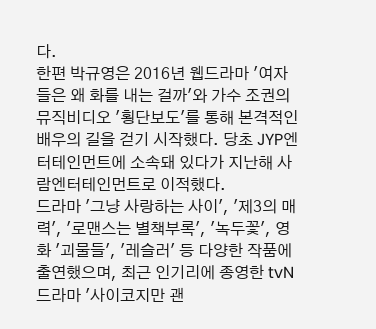다.
한편 박규영은 2016년 웹드라마 '여자들은 왜 화를 내는 걸까'와 가수 조권의 뮤직비디오 '횡단보도'를 통해 본격적인 배우의 길을 걷기 시작했다. 당초 JYP엔터테인먼트에 소속돼 있다가 지난해 사람엔터테인먼트로 이적했다.
드라마 '그냥 사랑하는 사이', '제3의 매력', '로맨스는 별책부록', '녹두꽃', 영화 '괴물들', '레슬러' 등 다양한 작품에 출연했으며, 최근 인기리에 종영한 tvN 드라마 '사이코지만 괜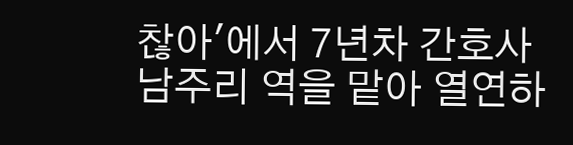찮아'에서 7년차 간호사 남주리 역을 맡아 열연하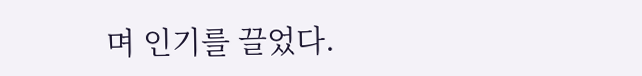며 인기를 끌었다.